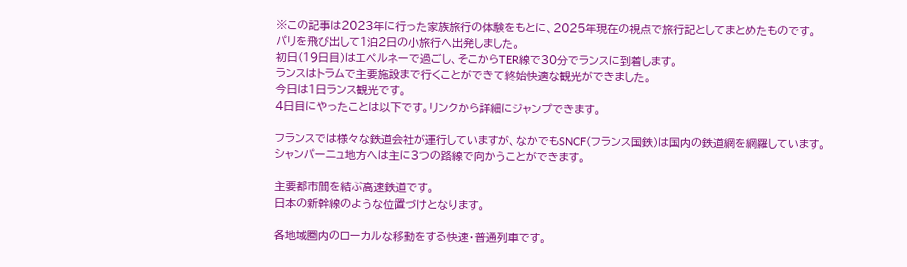※この記事は2023年に行った家族旅行の体験をもとに、2025年現在の視点で旅行記としてまとめたものです。
パリを飛び出して1泊2日の小旅行へ出発しました。
初日(19日目)はエペルネーで過ごし、そこからTER線で30分でランスに到着します。
ランスはトラムで主要施設まで行くことができて終始快適な観光ができました。
今日は1日ランス観光です。
4日目にやったことは以下です。リンクから詳細にジャンプできます。

フランスでは様々な鉄道会社が運行していますが、なかでもSNCF(フランス国鉄)は国内の鉄道網を網羅しています。
シャンパーニュ地方へは主に3つの路線で向かうことができます。

主要都市間を結ぶ高速鉄道です。
日本の新幹線のような位置づけとなります。

各地域圏内のローカルな移動をする快速・普通列車です。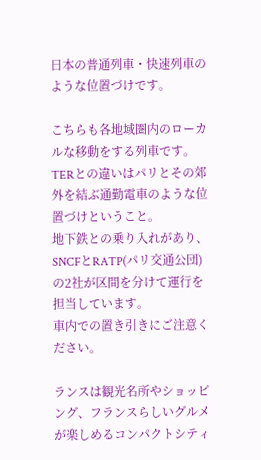日本の普通列車・快速列車のような位置づけです。

こちらも各地域圏内のローカルな移動をする列車です。
TERとの違いはパリとその郊外を結ぶ通勤電車のような位置づけということ。
地下鉄との乗り入れがあり、SNCFとRATP(パリ交通公団)の2社が区間を分けて運行を担当しています。
車内での置き引きにご注意ください。

ランスは観光名所やショッピング、フランスらしいグルメが楽しめるコンパクトシティ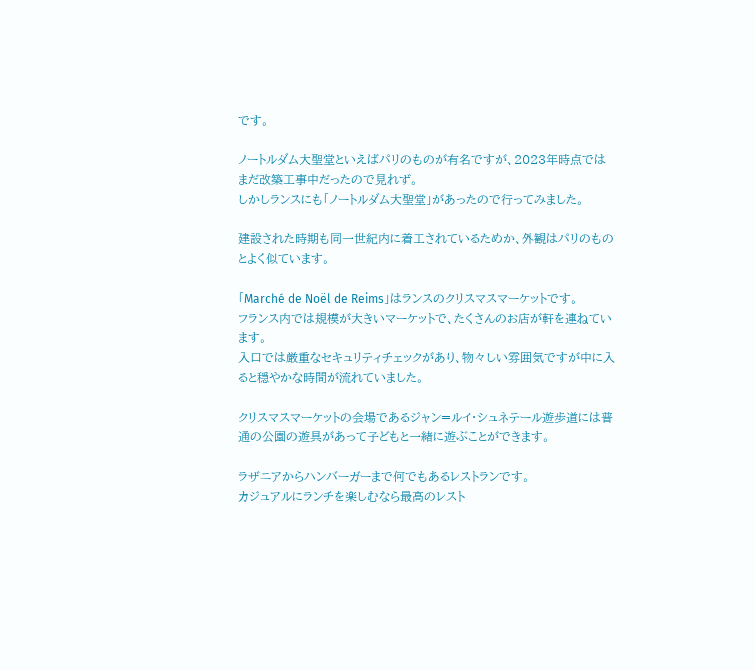です。

ノートルダム大聖堂といえばパリのものが有名ですが、2023年時点ではまだ改築工事中だったので見れず。
しかしランスにも「ノートルダム大聖堂」があったので行ってみました。

建設された時期も同一世紀内に着工されているためか、外観はパリのものとよく似ています。

「Marché de Noël de Reims」はランスのクリスマスマーケットです。
フランス内では規模が大きいマーケットで、たくさんのお店が軒を連ねています。
入口では厳重なセキュリティチェックがあり、物々しい雰囲気ですが中に入ると穏やかな時間が流れていました。

クリスマスマーケットの会場であるジャン=ルイ・シュネテール遊歩道には普通の公園の遊具があって子どもと一緒に遊ぶことができます。

ラザニアからハンバーガーまで何でもあるレストランです。
カジュアルにランチを楽しむなら最高のレスト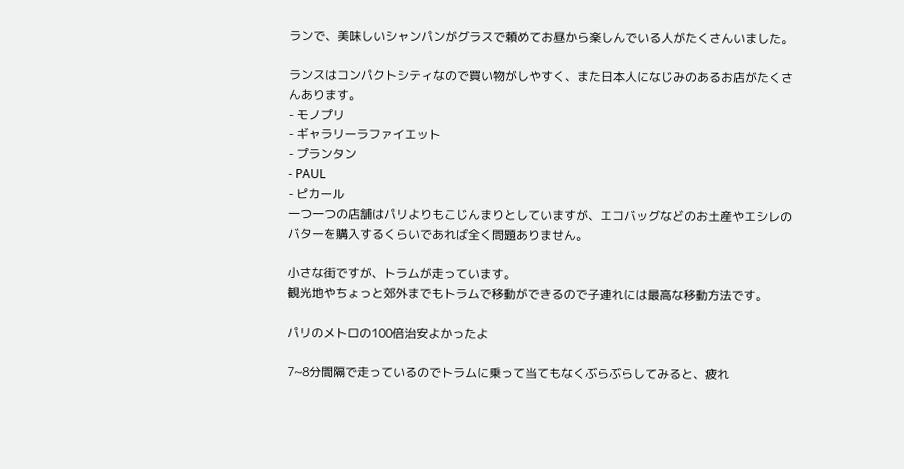ランで、美味しいシャンパンがグラスで頼めてお昼から楽しんでいる人がたくさんいました。

ランスはコンパクトシティなので買い物がしやすく、また日本人になじみのあるお店がたくさんあります。
- モノプリ
- ギャラリーラファイエット
- プランタン
- PAUL
- ピカール
一つ一つの店舗はパリよりもこじんまりとしていますが、エコバッグなどのお土産やエシレのバターを購入するくらいであれば全く問題ありません。

小さな街ですが、トラムが走っています。
観光地やちょっと郊外までもトラムで移動ができるので子連れには最高な移動方法です。

パリのメトロの100倍治安よかったよ

7~8分間隔で走っているのでトラムに乗って当てもなくぶらぶらしてみると、疲れ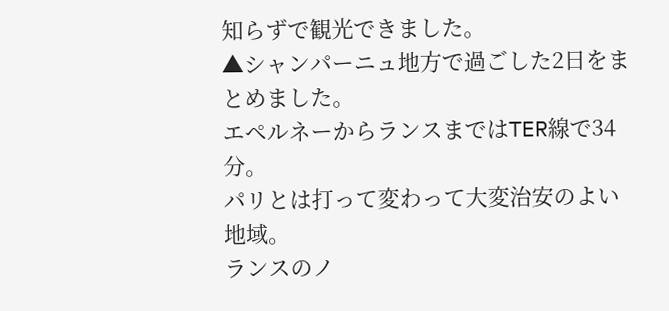知らずで観光できました。
▲シャンパーニュ地方で過ごした2日をまとめました。
エペルネーからランスまではTER線で34分。
パリとは打って変わって大変治安のよい地域。
ランスのノ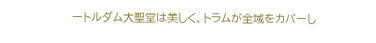ートルダム大聖堂は美しく、トラムが全域をカバーし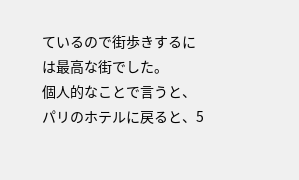ているので街歩きするには最高な街でした。
個人的なことで言うと、パリのホテルに戻ると、5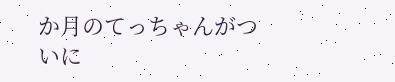か月のてっちゃんがついに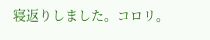寝返りしました。コロリ。